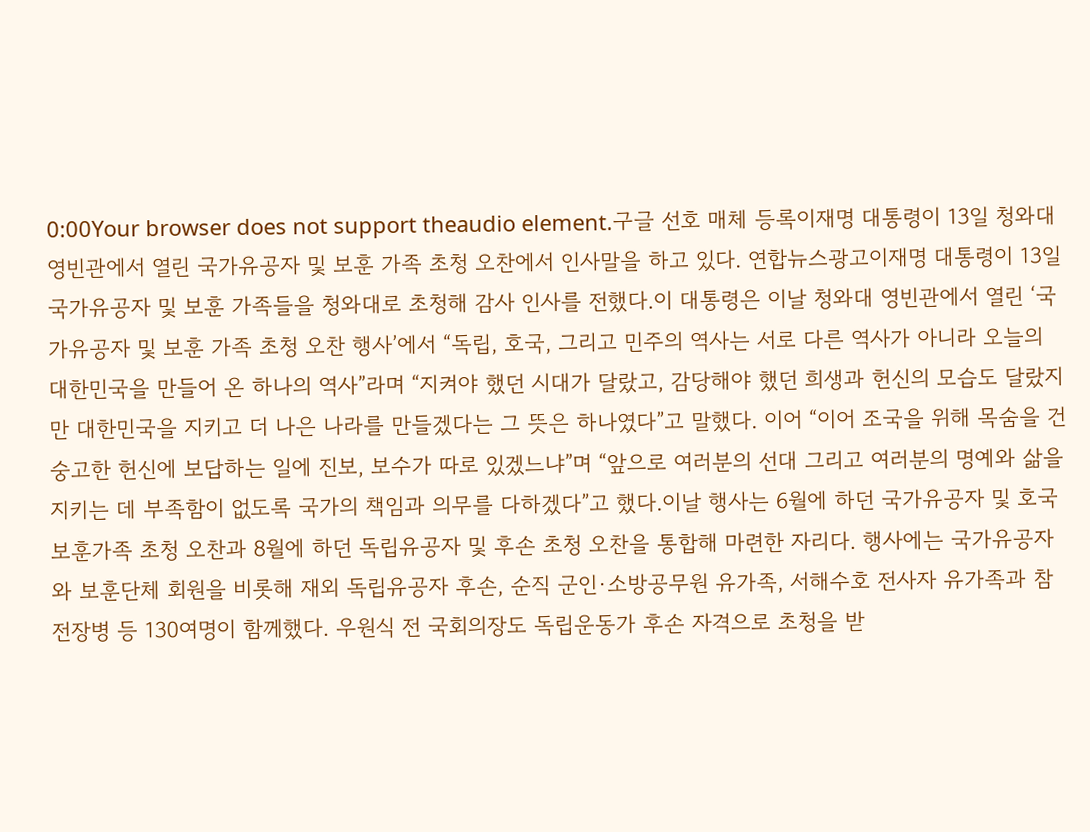0:00Your browser does not support theaudio element.구글 선호 매체 등록이재명 대통령이 13일 청와대 영빈관에서 열린 국가유공자 및 보훈 가족 초청 오찬에서 인사말을 하고 있다. 연합뉴스광고이재명 대통령이 13일 국가유공자 및 보훈 가족들을 청와대로 초청해 감사 인사를 전했다.이 대통령은 이날 청와대 영빈관에서 열린 ‘국가유공자 및 보훈 가족 초청 오찬 행사’에서 “독립, 호국, 그리고 민주의 역사는 서로 다른 역사가 아니라 오늘의 대한민국을 만들어 온 하나의 역사”라며 “지켜야 했던 시대가 달랐고, 감당해야 했던 희생과 헌신의 모습도 달랐지만 대한민국을 지키고 더 나은 나라를 만들겠다는 그 뜻은 하나였다”고 말했다. 이어 “이어 조국을 위해 목숨을 건 숭고한 헌신에 보답하는 일에 진보, 보수가 따로 있겠느냐”며 “앞으로 여러분의 선대 그리고 여러분의 명예와 삶을 지키는 데 부족함이 없도록 국가의 책임과 의무를 다하겠다”고 했다.이날 행사는 6월에 하던 국가유공자 및 호국 보훈가족 초청 오찬과 8월에 하던 독립유공자 및 후손 초청 오찬을 통합해 마련한 자리다. 행사에는 국가유공자와 보훈단체 회원을 비롯해 재외 독립유공자 후손, 순직 군인·소방공무원 유가족, 서해수호 전사자 유가족과 참전장병 등 130여명이 함께했다. 우원식 전 국회의장도 독립운동가 후손 자격으로 초청을 받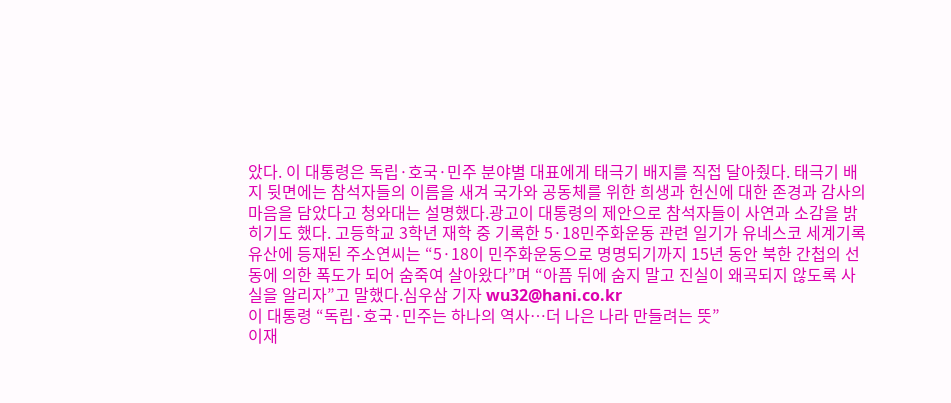았다. 이 대통령은 독립·호국·민주 분야별 대표에게 태극기 배지를 직접 달아줬다. 태극기 배지 뒷면에는 참석자들의 이름을 새겨 국가와 공동체를 위한 희생과 헌신에 대한 존경과 감사의 마음을 담았다고 청와대는 설명했다.광고이 대통령의 제안으로 참석자들이 사연과 소감을 밝히기도 했다. 고등학교 3학년 재학 중 기록한 5·18민주화운동 관련 일기가 유네스코 세계기록유산에 등재된 주소연씨는 “5·18이 민주화운동으로 명명되기까지 15년 동안 북한 간첩의 선동에 의한 폭도가 되어 숨죽여 살아왔다”며 “아픔 뒤에 숨지 말고 진실이 왜곡되지 않도록 사실을 알리자”고 말했다.심우삼 기자 wu32@hani.co.kr
이 대통령 “독립·호국·민주는 하나의 역사…더 나은 나라 만들려는 뜻”
이재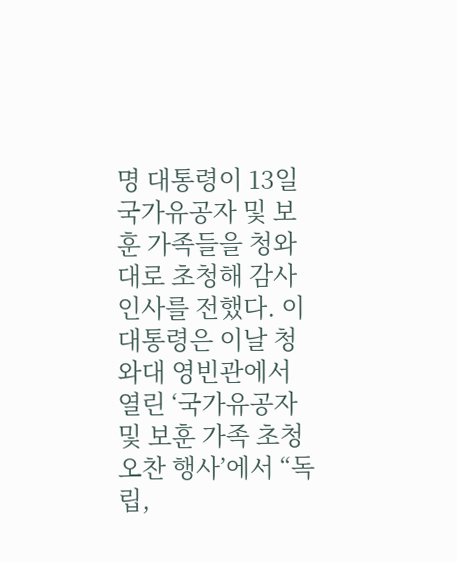명 대통령이 13일 국가유공자 및 보훈 가족들을 청와대로 초청해 감사 인사를 전했다. 이 대통령은 이날 청와대 영빈관에서 열린 ‘국가유공자 및 보훈 가족 초청 오찬 행사’에서 “독립,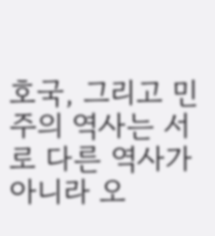호국, 그리고 민주의 역사는 서로 다른 역사가 아니라 오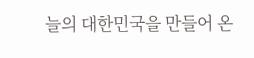늘의 대한민국을 만들어 온